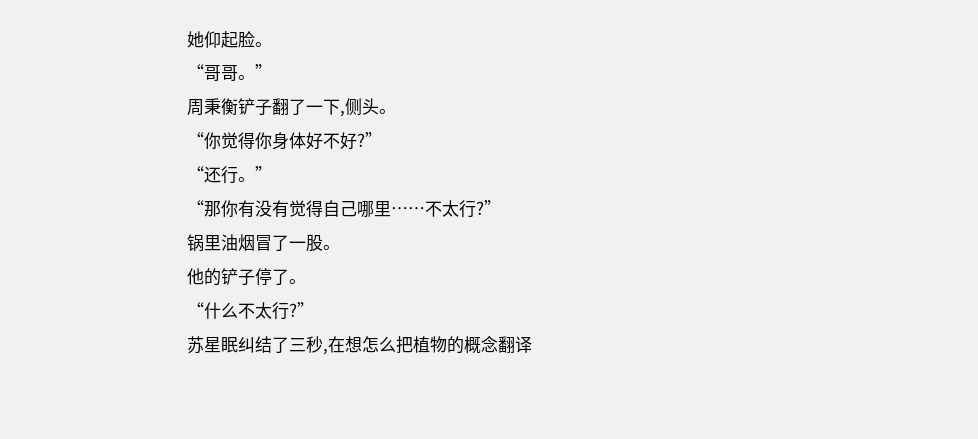她仰起脸。
“哥哥。”
周秉衡铲子翻了一下,侧头。
“你觉得你身体好不好?”
“还行。”
“那你有没有觉得自己哪里……不太行?”
锅里油烟冒了一股。
他的铲子停了。
“什么不太行?”
苏星眠纠结了三秒,在想怎么把植物的概念翻译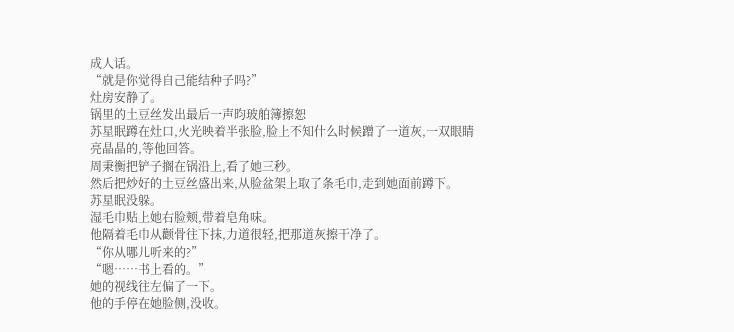成人话。
“就是你觉得自己能结种子吗?”
灶房安静了。
锅里的土豆丝发出最后一声昀玻舶簿擦恕
苏星眠蹲在灶口,火光映着半张脸,脸上不知什么时候蹭了一道灰,一双眼睛亮晶晶的,等他回答。
周秉衡把铲子搁在锅沿上,看了她三秒。
然后把炒好的土豆丝盛出来,从脸盆架上取了条毛巾,走到她面前蹲下。
苏星眠没躲。
湿毛巾贴上她右脸颊,带着皂角味。
他隔着毛巾从颧骨往下抹,力道很轻,把那道灰擦干净了。
“你从哪儿听来的?”
“嗯……书上看的。”
她的视线往左偏了一下。
他的手停在她脸侧,没收。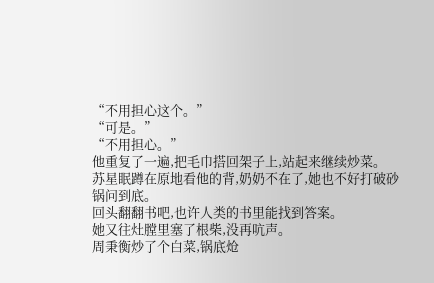“不用担心这个。”
“可是。”
“不用担心。”
他重复了一遍,把毛巾搭回架子上,站起来继续炒菜。
苏星眠蹲在原地看他的背,奶奶不在了,她也不好打破砂锅问到底。
回头翻翻书吧,也许人类的书里能找到答案。
她又往灶膛里塞了根柴,没再吭声。
周秉衡炒了个白菜,锅底炝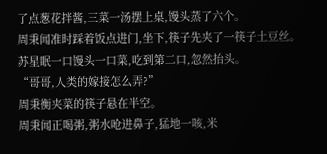了点葱花拌酱,三菜一汤摆上桌,馒头蒸了六个。
周秉闻准时踩着饭点进门,坐下,筷子先夹了一筷子土豆丝。
苏星眠一口馒头一口菜,吃到第二口,忽然抬头。
“哥哥,人类的嫁接怎么弄?”
周秉衡夹菜的筷子悬在半空。
周秉闻正喝粥,粥水呛进鼻子,猛地一咳,米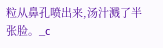粒从鼻孔喷出来,汤汁溅了半张脸。_c